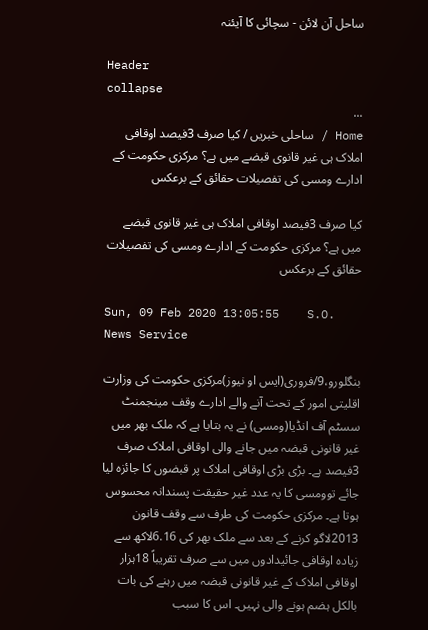ساحل آن لائن - سچائی کا آیئنہ

Header
collapse
...
Home / ساحلی خبریں / کیا صرف 3فیصد اوقافی املاک ہی غیر قانوی قبضے میں ہے؟ مرکزی حکومت کے ادارے ومسی کی تفصیلات حقائق کے برعکس

کیا صرف 3فیصد اوقافی املاک ہی غیر قانوی قبضے میں ہے؟ مرکزی حکومت کے ادارے ومسی کی تفصیلات حقائق کے برعکس

Sun, 09 Feb 2020 13:05:55    S.O. News Service

بنگلورو،9/فروری(ایس او نیوز)مرکزی حکومت کی وزارت اقلیتی امور کے تحت آنے والے ادارے وقف مینجمنٹ سسٹم آف انڈیا(ومسی) نے یہ بتایا ہے کہ ملک بھر میں غیر قانونی قبضہ میں جانے والی اوقافی املاک صرف 3فیصد ہے۔ بڑی بڑی اوقافی املاک پر قبضوں کا جائزہ لیا جائے توومسی کا یہ عدد غیر حقیقت پسندانہ محسوس ہوتا ہے۔ مرکزی حکومت کی طرف سے وقف قانون 2013لاگو کرنے کے بعد سے ملک بھر کی 6.16لاکھ سے زیادہ اوقافی جائیدادوں میں سے صرف تقریباً 18ہزار اوقافی املاک کے غیر قانونی قبضہ میں رہنے کی بات بالکل ہضم ہونے والی نہیں۔ اس کا سبب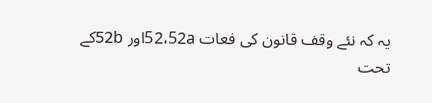یہ کہ نئے وقف قانون کی فعات 52،52aاور 52bکے تحت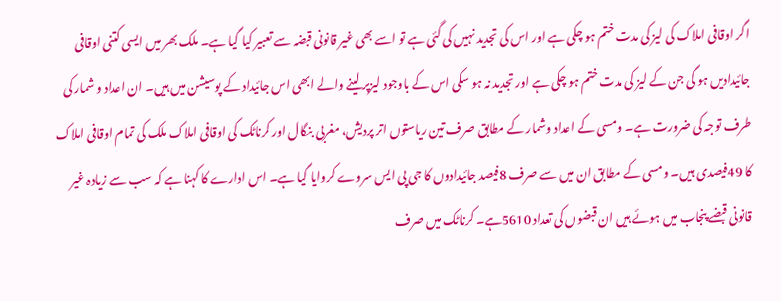اگر اوقافی املاک کی لیز کی مدت ختم ہو چکی ہے اور اس کی تجدید نہیں کی گئی ہے تو اسے بھی غیر قانونی قبضہ سے تعبیر کیا گیا ہے۔ ملک بھر میں ایسی کتنی اوقافی جائیدادیں ہو گی جن کے لیز کی مدت ختم ہو چکی ہے اور تجدید نہ ہو سکی اس کے باوجود لیزپر لینے والے ابھی اس جائیداد کے پوسیشن میں ہیں۔ ان اعداد و شمار کی طرف توجہ کی ضرورت ہے۔ ومسی کے اعداد وشمار کے مطابق صرف تین ریاستوں اتر پردیش، مغربی بنگال اور کرناٹک کی اوقافی املاک ملک کی تمام اوقافی املاک کا 49فیصدی ہیں۔ ومسی کے مطابق ان میں سے صرف 8فیصد جائیدادوں کا جی پی ایس سروے کروایا گیا ہے۔ اس ادارے کا کہنا ہے کہ سب سے زیادہ غیر قانونی قبضے پنجاب میں ہوئے ہیں ان قبضوں کی تعداد 5610ہے۔ کرناٹک میں صرف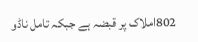802املاک پر قبضہ ہے جبکہ تامل ناڈو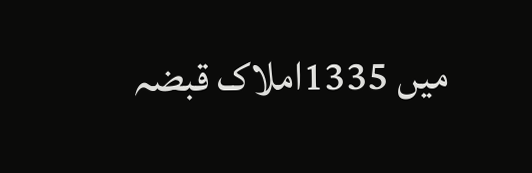میں 1335املاک قبضہ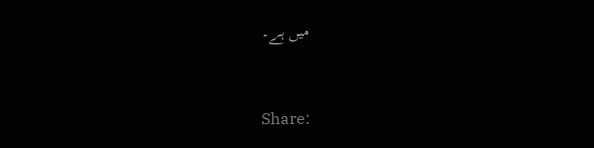میں ہے۔


Share: